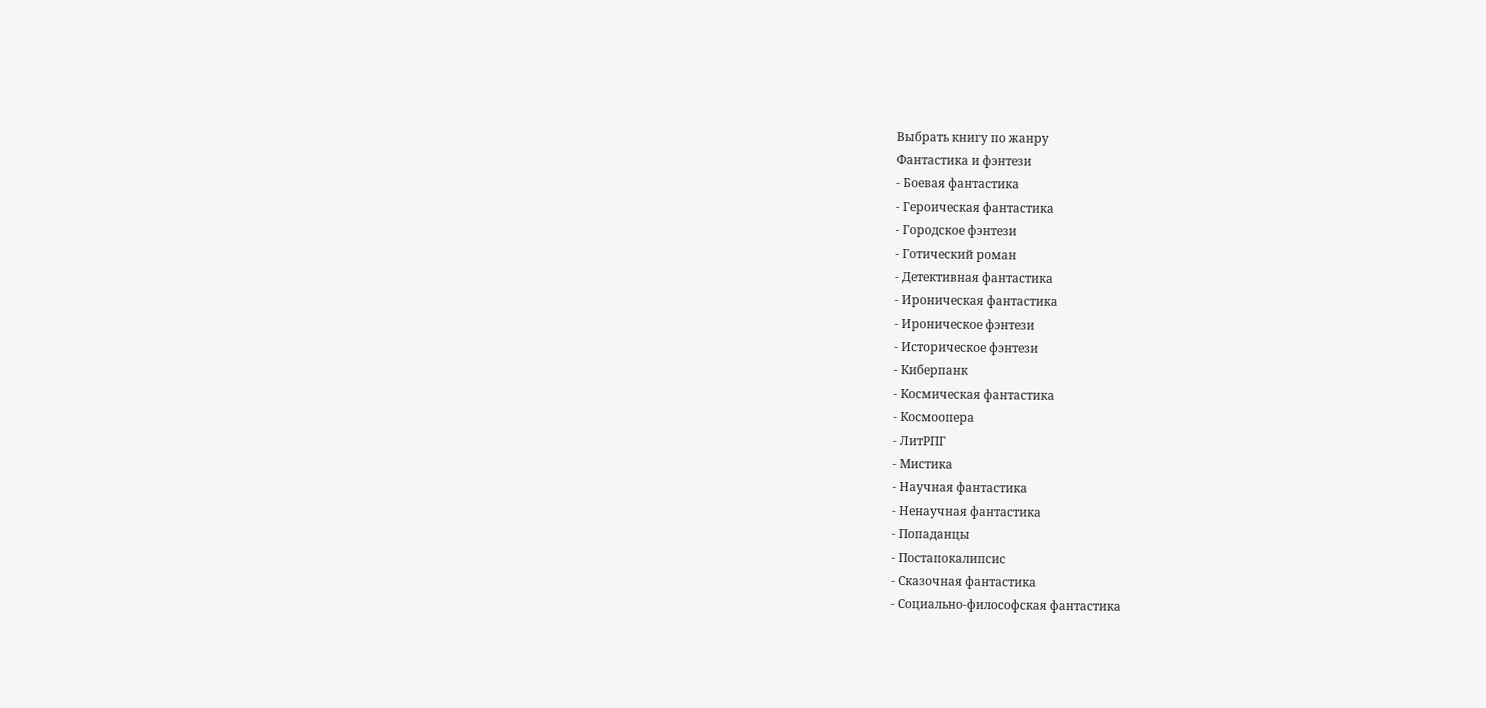Выбрать книгу по жанру
Фантастика и фэнтези
- Боевая фантастика
- Героическая фантастика
- Городское фэнтези
- Готический роман
- Детективная фантастика
- Ироническая фантастика
- Ироническое фэнтези
- Историческое фэнтези
- Киберпанк
- Космическая фантастика
- Космоопера
- ЛитРПГ
- Мистика
- Научная фантастика
- Ненаучная фантастика
- Попаданцы
- Постапокалипсис
- Сказочная фантастика
- Социально-философская фантастика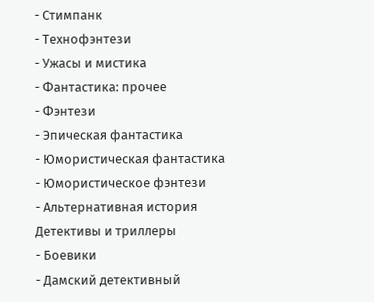- Стимпанк
- Технофэнтези
- Ужасы и мистика
- Фантастика: прочее
- Фэнтези
- Эпическая фантастика
- Юмористическая фантастика
- Юмористическое фэнтези
- Альтернативная история
Детективы и триллеры
- Боевики
- Дамский детективный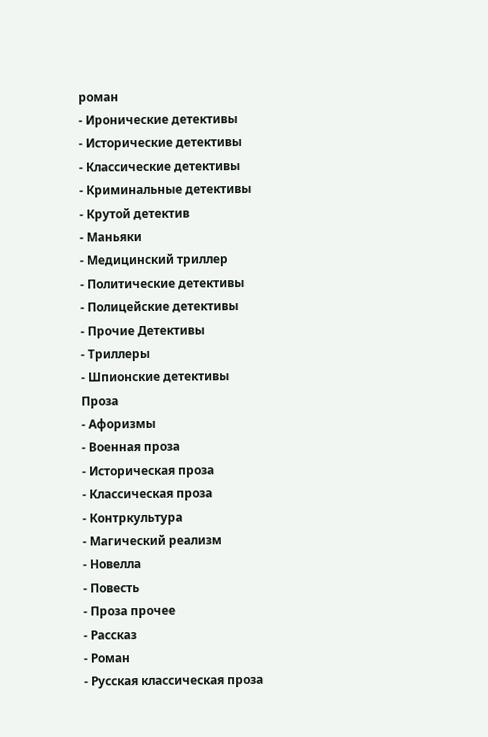роман
- Иронические детективы
- Исторические детективы
- Классические детективы
- Криминальные детективы
- Крутой детектив
- Маньяки
- Медицинский триллер
- Политические детективы
- Полицейские детективы
- Прочие Детективы
- Триллеры
- Шпионские детективы
Проза
- Афоризмы
- Военная проза
- Историческая проза
- Классическая проза
- Контркультура
- Магический реализм
- Новелла
- Повесть
- Проза прочее
- Рассказ
- Роман
- Русская классическая проза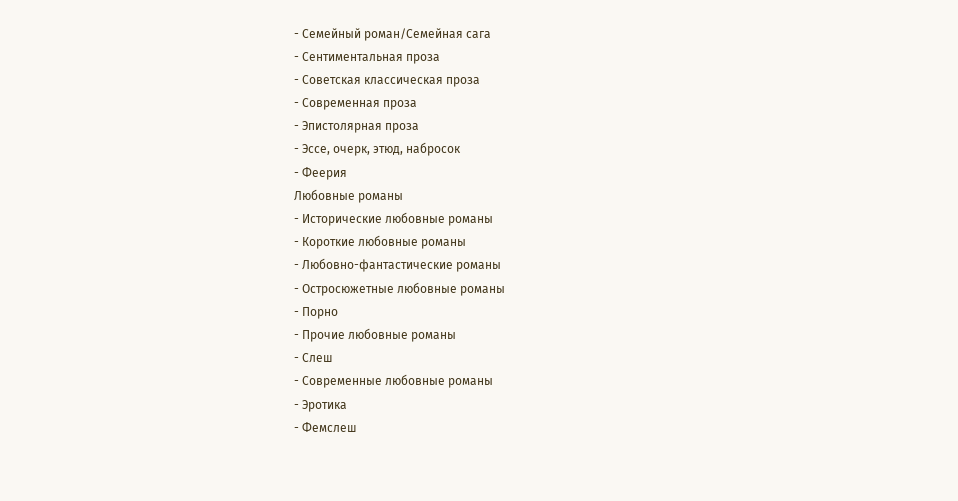- Семейный роман/Семейная сага
- Сентиментальная проза
- Советская классическая проза
- Современная проза
- Эпистолярная проза
- Эссе, очерк, этюд, набросок
- Феерия
Любовные романы
- Исторические любовные романы
- Короткие любовные романы
- Любовно-фантастические романы
- Остросюжетные любовные романы
- Порно
- Прочие любовные романы
- Слеш
- Современные любовные романы
- Эротика
- Фемслеш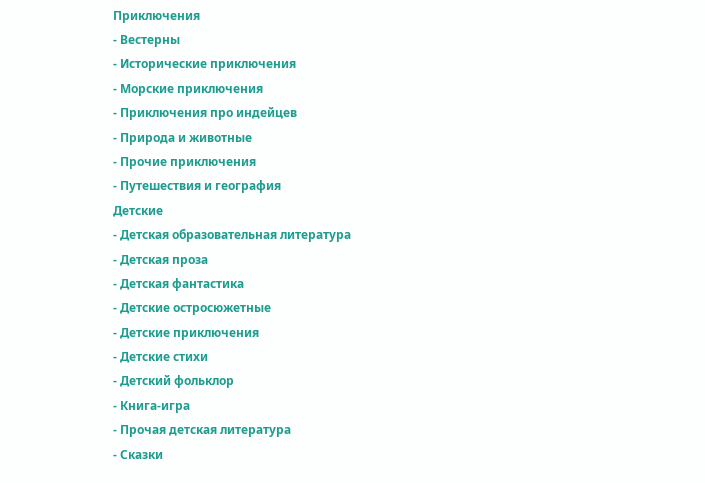Приключения
- Вестерны
- Исторические приключения
- Морские приключения
- Приключения про индейцев
- Природа и животные
- Прочие приключения
- Путешествия и география
Детские
- Детская образовательная литература
- Детская проза
- Детская фантастика
- Детские остросюжетные
- Детские приключения
- Детские стихи
- Детский фольклор
- Книга-игра
- Прочая детская литература
- Сказки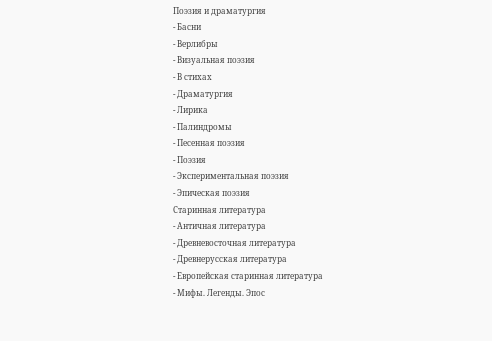Поэзия и драматургия
- Басни
- Верлибры
- Визуальная поэзия
- В стихах
- Драматургия
- Лирика
- Палиндромы
- Песенная поэзия
- Поэзия
- Экспериментальная поэзия
- Эпическая поэзия
Старинная литература
- Античная литература
- Древневосточная литература
- Древнерусская литература
- Европейская старинная литература
- Мифы. Легенды. Эпос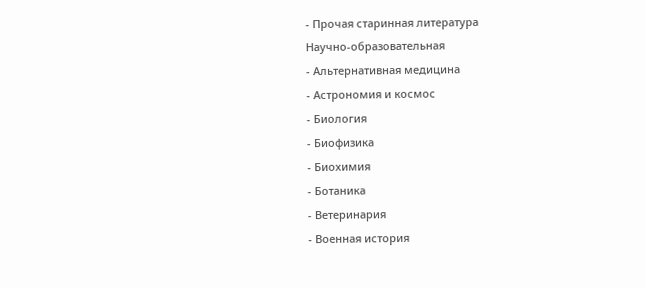- Прочая старинная литература
Научно-образовательная
- Альтернативная медицина
- Астрономия и космос
- Биология
- Биофизика
- Биохимия
- Ботаника
- Ветеринария
- Военная история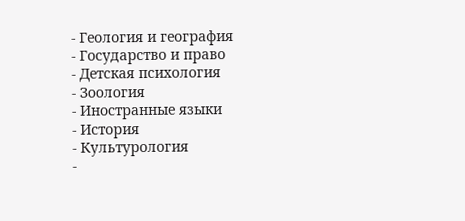- Геология и география
- Государство и право
- Детская психология
- Зоология
- Иностранные языки
- История
- Культурология
-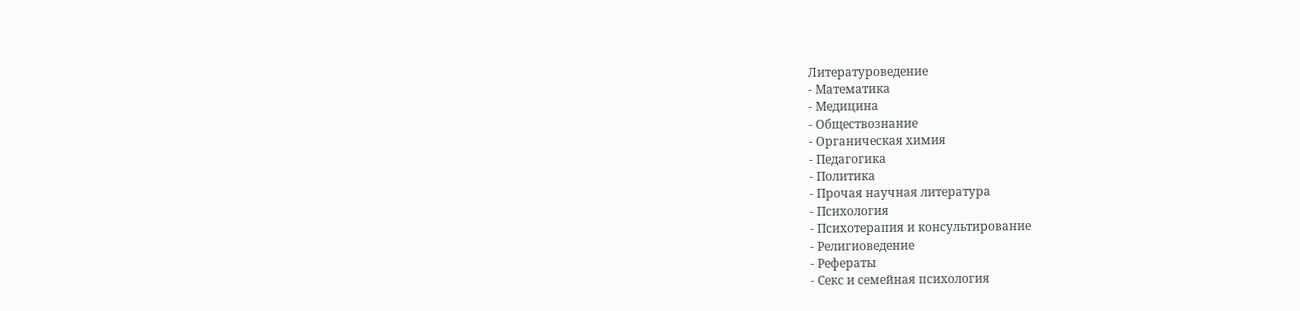Литературоведение
- Математика
- Медицина
- Обществознание
- Органическая химия
- Педагогика
- Политика
- Прочая научная литература
- Психология
- Психотерапия и консультирование
- Религиоведение
- Рефераты
- Секс и семейная психология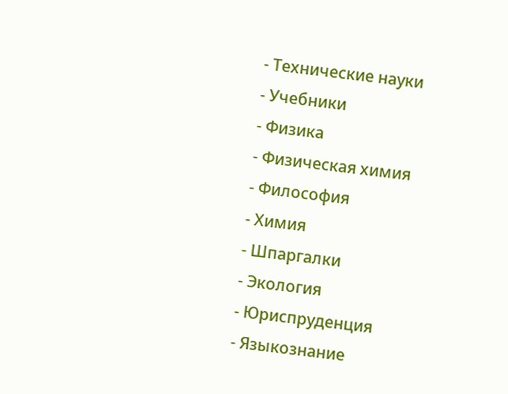- Технические науки
- Учебники
- Физика
- Физическая химия
- Философия
- Химия
- Шпаргалки
- Экология
- Юриспруденция
- Языкознание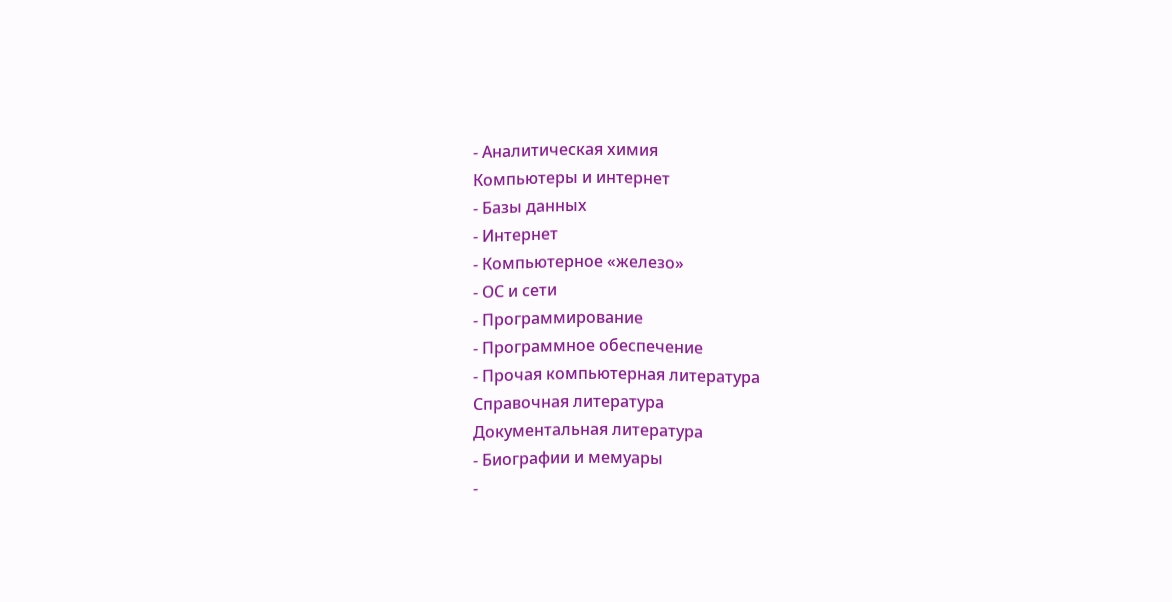- Аналитическая химия
Компьютеры и интернет
- Базы данных
- Интернет
- Компьютерное «железо»
- ОС и сети
- Программирование
- Программное обеспечение
- Прочая компьютерная литература
Справочная литература
Документальная литература
- Биографии и мемуары
-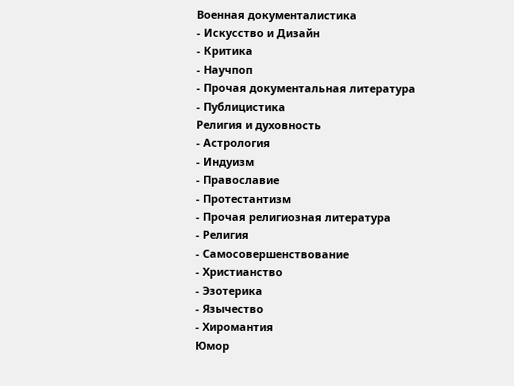Военная документалистика
- Искусство и Дизайн
- Критика
- Научпоп
- Прочая документальная литература
- Публицистика
Религия и духовность
- Астрология
- Индуизм
- Православие
- Протестантизм
- Прочая религиозная литература
- Религия
- Самосовершенствование
- Христианство
- Эзотерика
- Язычество
- Хиромантия
Юмор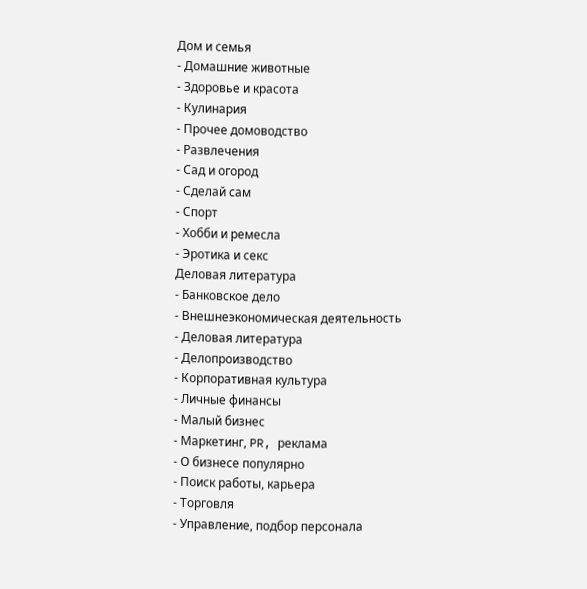Дом и семья
- Домашние животные
- Здоровье и красота
- Кулинария
- Прочее домоводство
- Развлечения
- Сад и огород
- Сделай сам
- Спорт
- Хобби и ремесла
- Эротика и секс
Деловая литература
- Банковское дело
- Внешнеэкономическая деятельность
- Деловая литература
- Делопроизводство
- Корпоративная культура
- Личные финансы
- Малый бизнес
- Маркетинг, PR, реклама
- О бизнесе популярно
- Поиск работы, карьера
- Торговля
- Управление, подбор персонала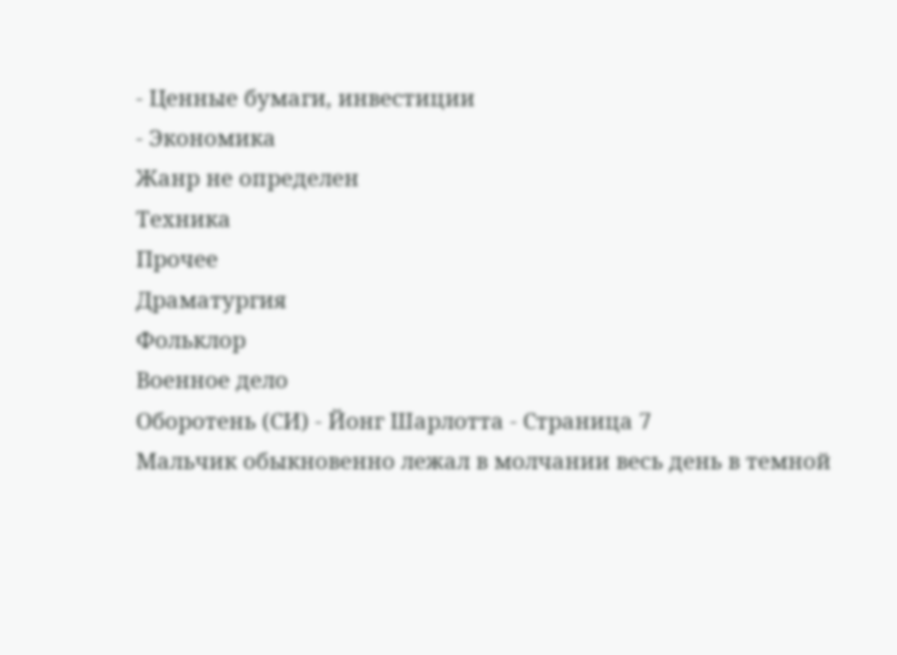- Ценные бумаги, инвестиции
- Экономика
Жанр не определен
Техника
Прочее
Драматургия
Фольклор
Военное дело
Оборотень (СИ) - Йонг Шарлотта - Страница 7
Мальчик обыкновенно лежал в молчании весь день в темной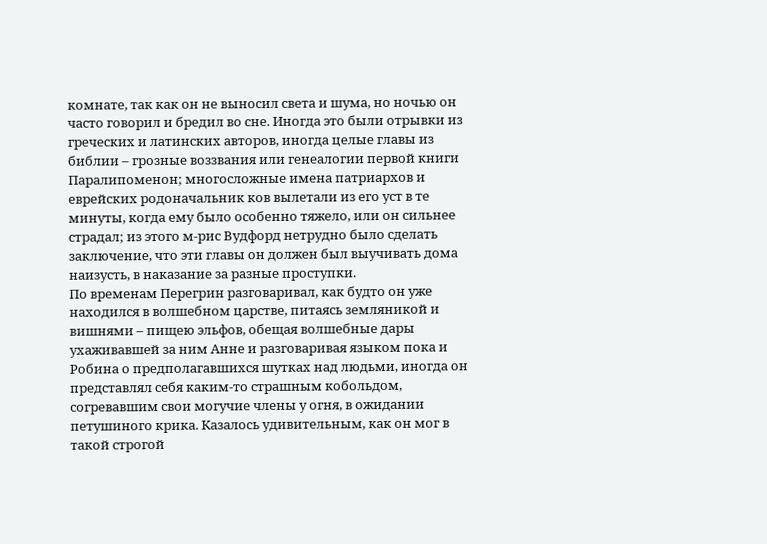комнате, так как он не выносил света и шума, но ночью он часто говорил и бредил во сне. Иногда это были отрывки из греческих и латинских авторов, иногда целые главы из библии – грозные воззвания или генеалогии первой книги Паралипоменон; многосложные имена патриархов и еврейских родоначальник ков вылетали из его уст в те минуты, когда ему было особенно тяжело, или он сильнее страдал; из этого м-рис Вудфорд нетрудно было сделать заключение, что эти главы он должен был выучивать дома наизусть, в наказание за разные проступки.
По временам Перегрин разговаривал, как будто он уже находился в волшебном царстве, питаясь земляникой и вишнями – пищею эльфов, обещая волшебные дары ухаживавшей за ним Анне и разговаривая языком пока и Робина о предполагавшихся шутках над людьми, иногда он представлял себя каким-то страшным кобольдом, согревавшим свои могучие члены у огня, в ожидании петушиного крика. Казалось удивительным, как он мог в такой строгой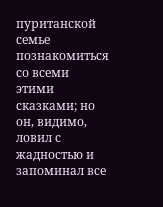пуританской семье познакомиться со всеми этими сказками; но он, видимо, ловил с жадностью и запоминал все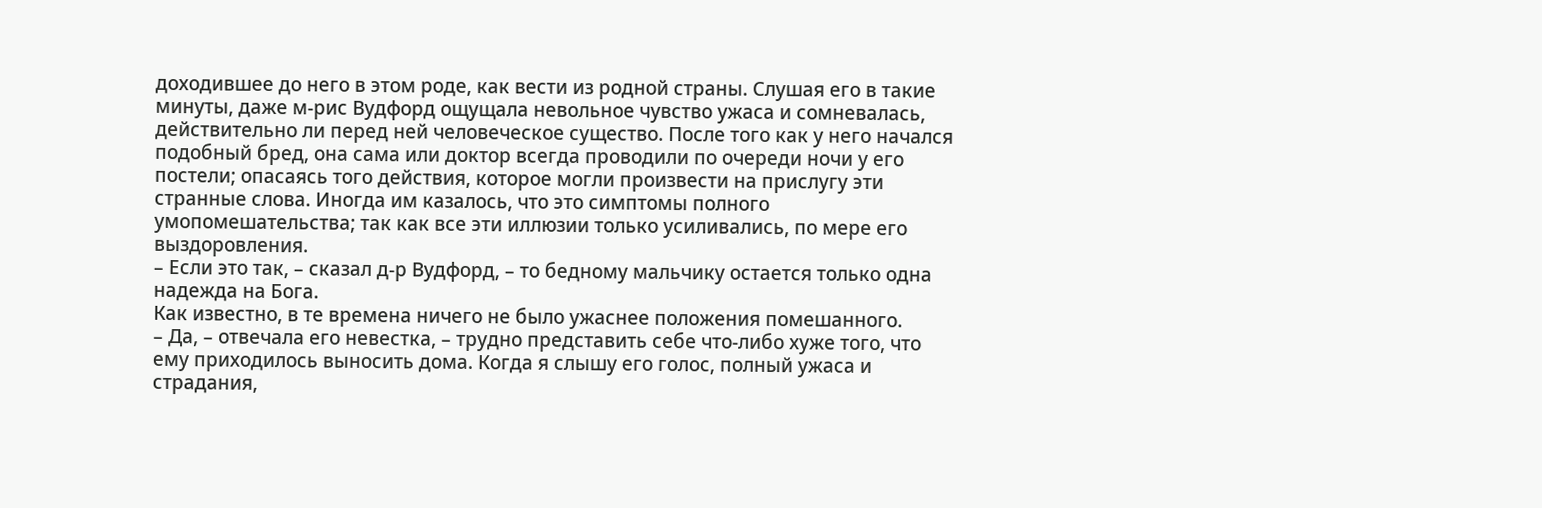доходившее до него в этом роде, как вести из родной страны. Слушая его в такие минуты, даже м-рис Вудфорд ощущала невольное чувство ужаса и сомневалась, действительно ли перед ней человеческое существо. После того как у него начался подобный бред, она сама или доктор всегда проводили по очереди ночи у его постели; опасаясь того действия, которое могли произвести на прислугу эти странные слова. Иногда им казалось, что это симптомы полного умопомешательства; так как все эти иллюзии только усиливались, по мере его выздоровления.
– Если это так, – сказал д-р Вудфорд, – то бедному мальчику остается только одна надежда на Бога.
Как известно, в те времена ничего не было ужаснее положения помешанного.
– Да, – отвечала его невестка, – трудно представить себе что-либо хуже того, что ему приходилось выносить дома. Когда я слышу его голос, полный ужаса и страдания,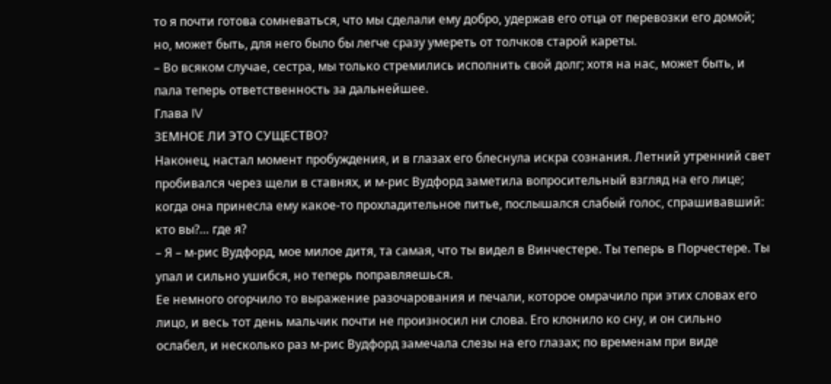то я почти готова сомневаться, что мы сделали ему добро, удержав его отца от перевозки его домой; но, может быть, для него было бы легче сразу умереть от толчков старой кареты.
– Во всяком случае, сестра, мы только стремились исполнить свой долг; хотя на нас, может быть, и пала теперь ответственность за дальнейшее.
Глава IV
ЗЕМНОЕ ЛИ ЭТО СУЩЕСТВО?
Наконец, настал момент пробуждения, и в глазах его блеснула искра сознания. Летний утренний свет пробивался через щели в ставнях, и м-рис Вудфорд заметила вопросительный взгляд на его лице; когда она принесла ему какое-то прохладительное питье, послышался слабый голос, спрашивавший: кто вы?… где я?
– Я – м-рис Вудфорд, мое милое дитя, та самая, что ты видел в Винчестере. Ты теперь в Порчестере. Ты упал и сильно ушибся, но теперь поправляешься.
Ее немного огорчило то выражение разочарования и печали, которое омрачило при этих словах его лицо, и весь тот день мальчик почти не произносил ни слова. Его клонило ко сну, и он сильно ослабел, и несколько раз м-рис Вудфорд замечала слезы на его глазах; по временам при виде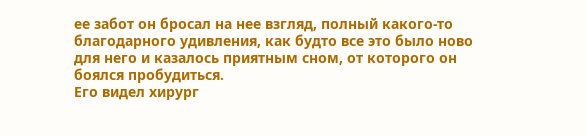ее забот он бросал на нее взгляд, полный какого-то благодарного удивления, как будто все это было ново для него и казалось приятным сном, от которого он боялся пробудиться.
Его видел хирург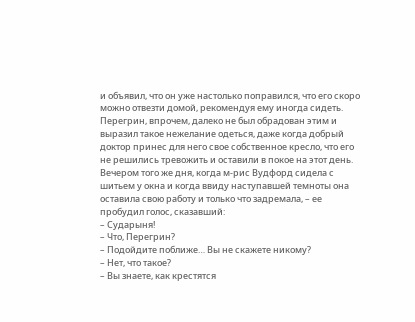и объявил, что он уже настолько поправился, что его скоро можно отвезти домой, рекомендуя ему иногда сидеть. Перегрин, впрочем, далеко не был обрадован этим и выразил такое нежелание одеться, даже когда добрый доктор принес для него свое собственное кресло, что его не решились тревожить и оставили в покое на этот день.
Вечером того же дня, когда м-рис Вудфорд сидела с шитьем у окна и когда ввиду наступавшей темноты она оставила свою работу и только что задремала, – ее пробудил голос, сказавший:
– Сударыня!
– Что, Перегрин?
– Подойдите поближе… Вы не скажете никому?
– Нет, что такое?
– Вы знаете, как крестятся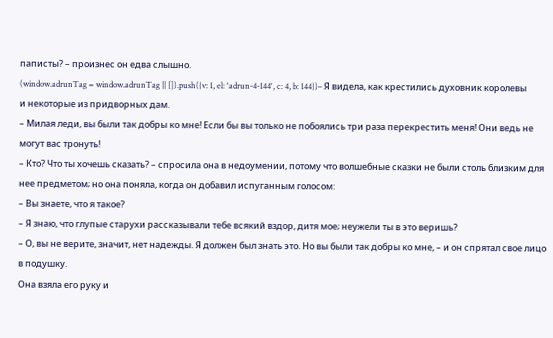паписты? – произнес он едва слышно.
(window.adrunTag = window.adrunTag || []).push({v: 1, el: 'adrun-4-144', c: 4, b: 144})– Я видела, как крестились духовник королевы и некоторые из придворных дам.
– Милая леди, вы были так добры ко мне! Если бы вы только не побоялись три раза перекрестить меня! Они ведь не могут вас тронуть!
– Кто? Что ты хочешь сказать? – спросила она в недоумении, потому что волшебные сказки не были столь близким для нее предметом; но она поняла, когда он добавил испуганным голосом:
– Вы знаете, что я такое?
– Я знаю, что глупые старухи рассказывали тебе всякий вздор, дитя мое; неужели ты в это веришь?
– О, вы не верите, значит, нет надежды. Я должен был знать это. Но вы были так добры ко мне, – и он спрятал свое лицо в подушку.
Она взяла его руку и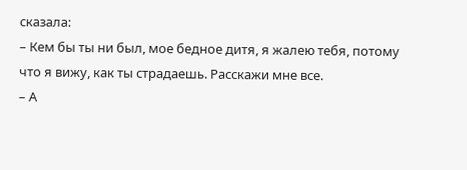сказала:
– Кем бы ты ни был, мое бедное дитя, я жалею тебя, потому что я вижу, как ты страдаешь. Расскажи мне все.
– А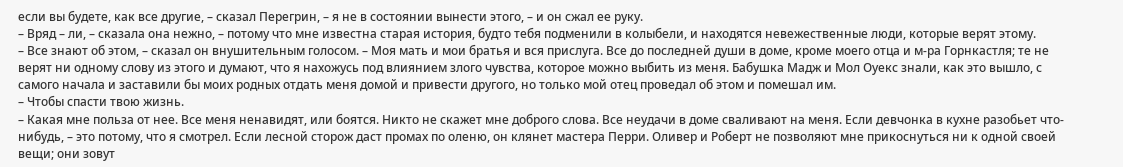если вы будете, как все другие, – сказал Перегрин, – я не в состоянии вынести этого, – и он сжал ее руку.
– Вряд – ли, – сказала она нежно, – потому что мне известна старая история, будто тебя подменили в колыбели, и находятся невежественные люди, которые верят этому.
– Все знают об этом, – сказал он внушительным голосом. – Моя мать и мои братья и вся прислуга. Все до последней души в доме, кроме моего отца и м-ра Горнкастля; те не верят ни одному слову из этого и думают, что я нахожусь под влиянием злого чувства, которое можно выбить из меня. Бабушка Мадж и Мол Оуекс знали, как это вышло, с самого начала и заставили бы моих родных отдать меня домой и привести другого, но только мой отец проведал об этом и помешал им.
– Чтобы спасти твою жизнь.
– Какая мне польза от нее. Все меня ненавидят, или боятся. Никто не скажет мне доброго слова. Все неудачи в доме сваливают на меня. Если девчонка в кухне разобьет что-нибудь, – это потому, что я смотрел. Если лесной сторож даст промах по оленю, он клянет мастера Перри. Оливер и Роберт не позволяют мне прикоснуться ни к одной своей вещи; они зовут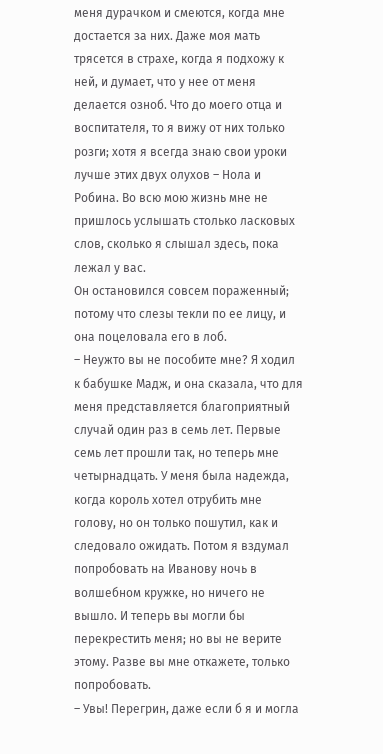меня дурачком и смеются, когда мне достается за них. Даже моя мать трясется в страхе, когда я подхожу к ней, и думает, что у нее от меня делается озноб. Что до моего отца и воспитателя, то я вижу от них только розги; хотя я всегда знаю свои уроки лучше этих двух олухов – Нола и Робина. Во всю мою жизнь мне не пришлось услышать столько ласковых слов, сколько я слышал здесь, пока лежал у вас.
Он остановился совсем пораженный; потому что слезы текли по ее лицу, и она поцеловала его в лоб.
– Неужто вы не пособите мне? Я ходил к бабушке Мадж, и она сказала, что для меня представляется благоприятный случай один раз в семь лет. Первые семь лет прошли так, но теперь мне четырнадцать. У меня была надежда, когда король хотел отрубить мне голову, но он только пошутил, как и следовало ожидать. Потом я вздумал попробовать на Иванову ночь в волшебном кружке, но ничего не вышло. И теперь вы могли бы перекрестить меня; но вы не верите этому. Разве вы мне откажете, только попробовать.
– Увы! Перегрин, даже если б я и могла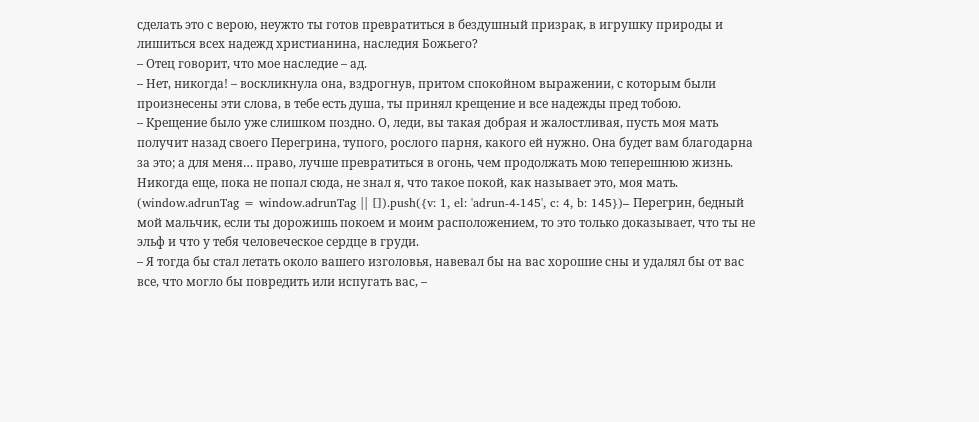сделать это с верою, неужто ты готов превратиться в бездушный призрак, в игрушку природы и лишиться всех надежд христианина, наследия Божьего?
– Отец говорит, что мое наследие – ад.
– Нет, никогда! – воскликнула она, вздрогнув, притом спокойном выражении, с которым были произнесены эти слова, в тебе есть душа, ты принял крещение и все надежды пред тобою.
– Крещение было уже слишком поздно. О, леди, вы такая добрая и жалостливая, пусть моя мать получит назад своего Перегрина, тупого, рослого парня, какого ей нужно. Она будет вам благодарна за это; а для меня… право, лучше превратиться в огонь, чем продолжать мою теперешнюю жизнь. Никогда еще, пока не попал сюда, не знал я, что такое покой, как называет это, моя мать.
(window.adrunTag = window.adrunTag || []).push({v: 1, el: 'adrun-4-145', c: 4, b: 145})– Перегрин, бедный мой мальчик, если ты дорожишь покоем и моим расположением, то это только доказывает, что ты не эльф и что у тебя человеческое сердце в груди.
– Я тогда бы стал летать около вашего изголовья, навевал бы на вас хорошие сны и удалял бы от вас все, что могло бы повредить или испугать вас, –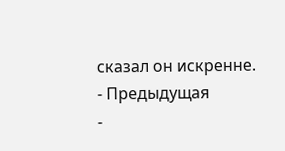сказал он искренне.
- Предыдущая
-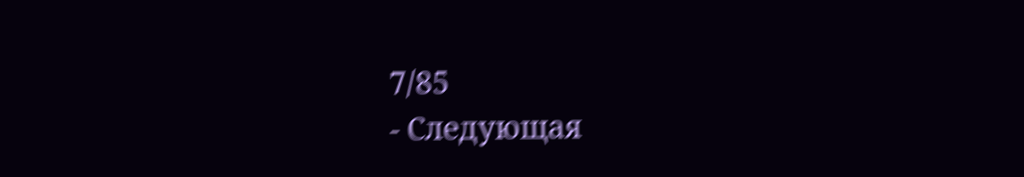7/85
- Следующая